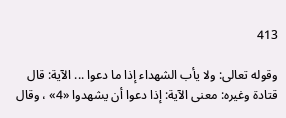413

وقوله تعالى: ولا يأب الشهداء إذا ما دعوا ... الآية: قال قتادة وغيره: معنى الآية: إذا دعوا أن يشهدوا «4» ، وقال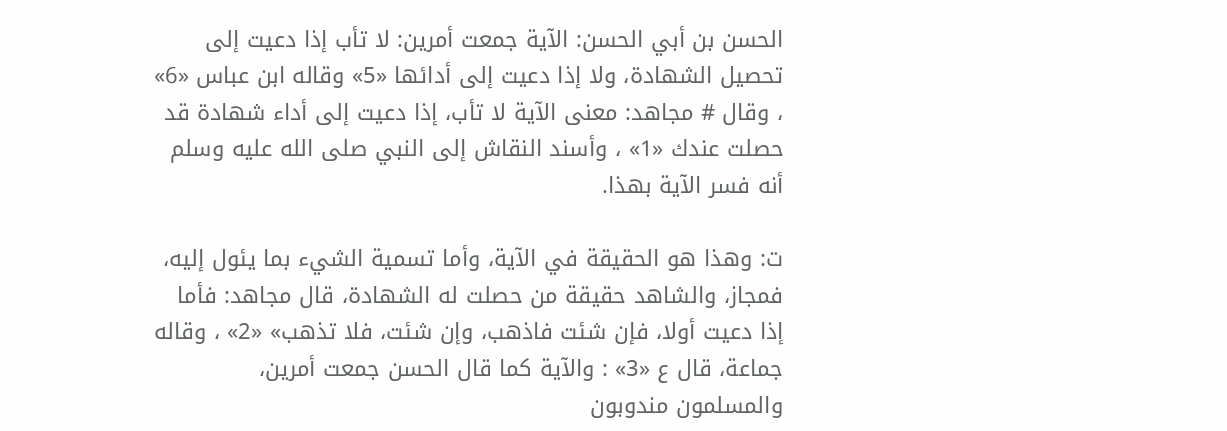الحسن بن أبي الحسن: الآية جمعت أمرين: لا تأب إذا دعيت إلى تحصيل الشهادة، ولا إذا دعيت إلى أدائها «5» وقاله ابن عباس «6» ، وقال # مجاهد: معنى الآية لا تأب، إذا دعيت إلى أداء شهادة قد حصلت عندك «1» ، وأسند النقاش إلى النبي صلى الله عليه وسلم أنه فسر الآية بهذا.

ت: وهذا هو الحقيقة في الآية، وأما تسمية الشيء بما يئول إليه، فمجاز، والشاهد حقيقة من حصلت له الشهادة، قال مجاهد: فأما إذا دعيت أولا، فإن شئت فاذهب، وإن شئت، فلا تذهب» «2» ، وقاله جماعة، قال ع «3» : والآية كما قال الحسن جمعت أمرين، والمسلمون مندوبون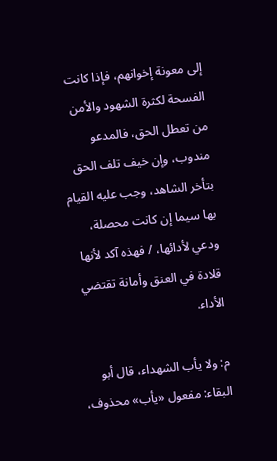إلى معونة إخوانهم، فإذا كانت الفسحة لكثرة الشهود والأمن من تعطل الحق، فالمدعو مندوب، وإن خيف تلف الحق بتأخر الشاهد، وجب عليه القيام بها سيما إن كانت محصلة، ودعي لأدائها، / فهذه آكد لأنها قلادة في العنق وأمانة تقتضي الأداء.

م: ولا يأب الشهداء، قال أبو البقاء: مفعول «يأب» محذوف،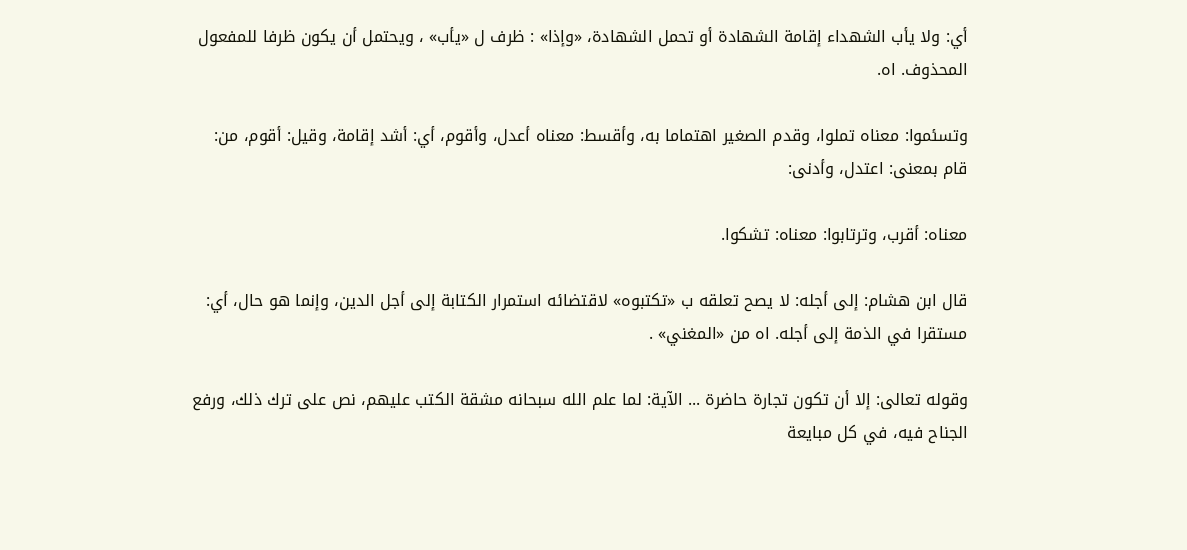أي: ولا يأب الشهداء إقامة الشهادة أو تحمل الشهادة، «وإذا» : ظرف ل «يأب» ، ويحتمل أن يكون ظرفا للمفعول المحذوف. اه.

وتسئموا: معناه تملوا، وقدم الصغير اهتماما به، وأقسط: معناه أعدل، وأقوم، أي: أشد إقامة، وقيل: أقوم، من: قام بمعنى: اعتدل، وأدنى:

معناه: أقرب، وترتابوا: معناه: تشكوا.

قال ابن هشام: إلى أجله: لا يصح تعلقه ب «تكتبوه» لاقتضائه استمرار الكتابة إلى أجل الدين، وإنما هو حال، أي: مستقرا في الذمة إلى أجله. اه من «المغني» .

وقوله تعالى: إلا أن تكون تجارة حاضرة ... الآية: لما علم الله سبحانه مشقة الكتب عليهم، نص على ترك ذلك، ورفع الجناح فيه، في كل مبايعة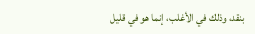بنقد، وذلك في الأغلب، إنما هو في قليل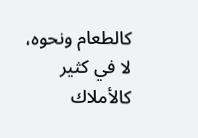كالطعام ونحوه، لا في كثير كالأملاك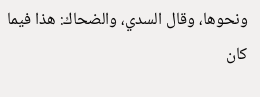ونحوها، وقال السدي، والضحاك: هذا فيما كان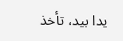يدا بيد، تأخذ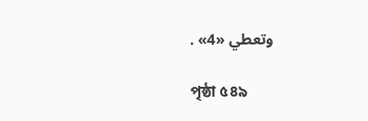وتعطي «4» .

পৃষ্ঠা ৫৪৯